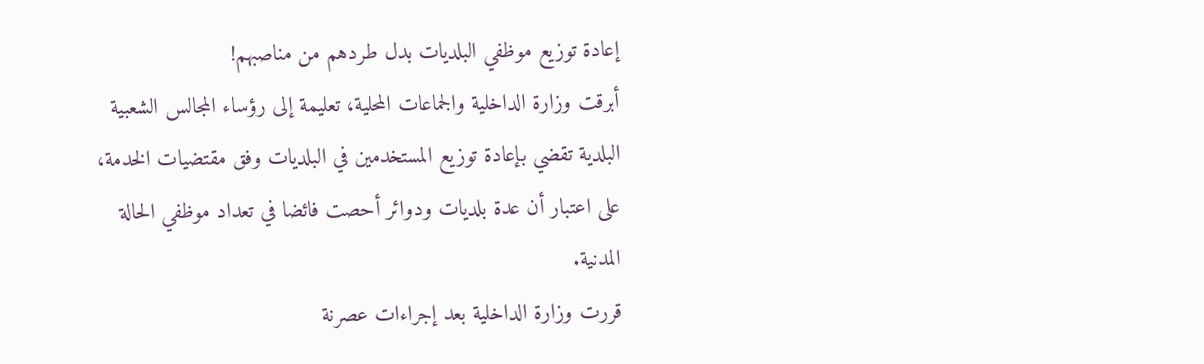إعادة توزيع موظفي البلديات بدل طردهم من مناصبهم!
أبرقت وزارة الداخلية والجماعات المحلية، تعليمة إلى رؤساء المجالس الشعبية البلدية تقضي بإعادة توزيع المستخدمين في البلديات وفق مقتضيات الخدمة، على اعتبار أن عدة بلديات ودوائر أحصت فائضا في تعداد موظفي الحالة المدنية.
قررت وزارة الداخلية بعد إجراءات عصرنة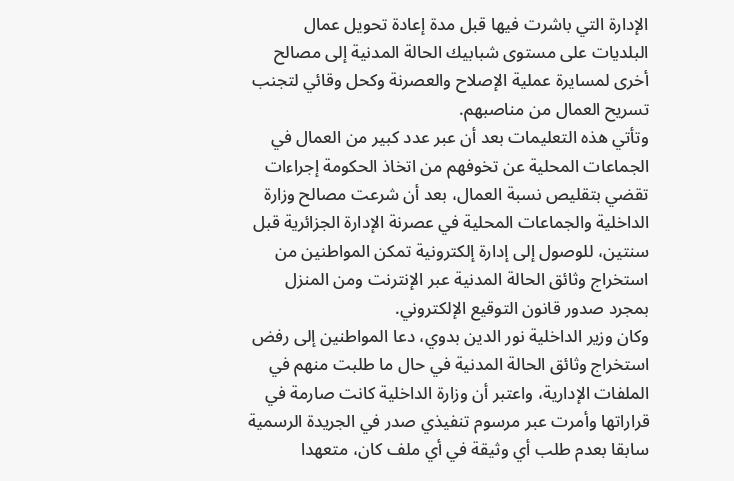الإدارة التي باشرت فيها قبل مدة إعادة تحويل عمال البلديات على مستوى شبابيك الحالة المدنية إلى مصالح أخرى لمسايرة عملية الإصلاح والعصرنة وكحل وقائي لتجنب تسريح العمال من مناصبهم.
وتأتي هذه التعليمات بعد أن عبر عدد كبير من العمال في الجماعات المحلية عن تخوفهم من اتخاذ الحكومة إجراءات تقضي بتقليص نسبة العمال، بعد أن شرعت مصالح وزارة الداخلية والجماعات المحلية في عصرنة الإدارة الجزائرية قبل سنتين، للوصول إلى إدارة إلكترونية تمكن المواطنين من استخراج وثائق الحالة المدنية عبر الإنترنت ومن المنزل بمجرد صدور قانون التوقيع الإلكتروني.
وكان وزير الداخلية نور الدين بدوي، دعا المواطنين إلى رفض استخراج وثائق الحالة المدنية في حال ما طلبت منهم في الملفات الإدارية، واعتبر أن وزارة الداخلية كانت صارمة في قراراتها وأمرت عبر مرسوم تنفيذي صدر في الجريدة الرسمية سابقا بعدم طلب أي وثيقة في أي ملف كان، متعهدا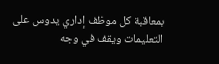بمعاقبة كل موظف إداري يدوس على التعليمات ويقف في وجه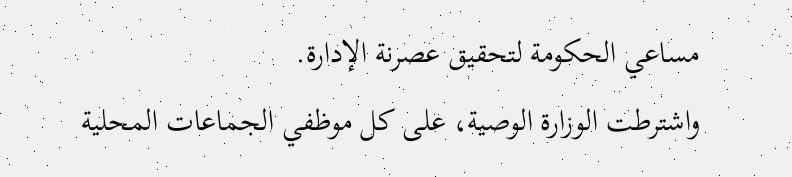مساعي الحكومة لتحقيق عصرنة الإدارة.
واشترطت الوزارة الوصية، على كل موظفي الجماعات المحلية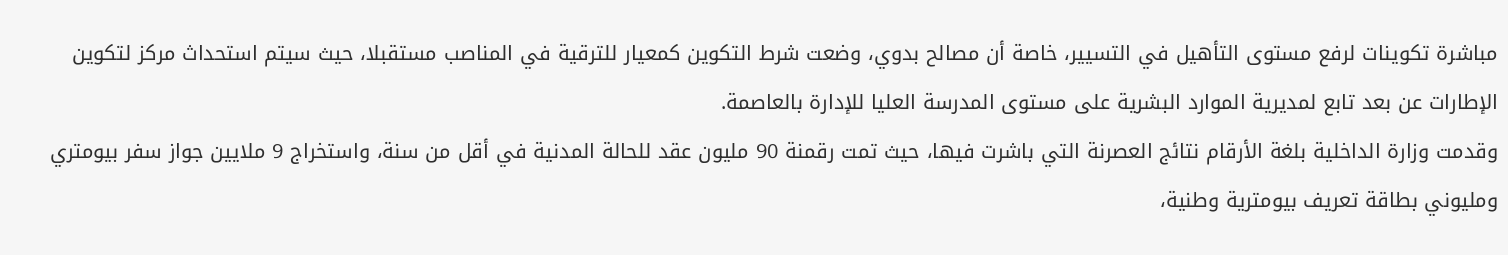مباشرة تكوينات لرفع مستوى التأهيل في التسيير، خاصة أن مصالح بدوي، وضعت شرط التكوين كمعيار للترقية في المناصب مستقبلا، حيث سيتم استحداث مركز لتكوين الإطارات عن بعد تابع لمديرية الموارد البشرية على مستوى المدرسة العليا للإدارة بالعاصمة.
وقدمت وزارة الداخلية بلغة الأرقام نتائج العصرنة التي باشرت فيها، حيث تمت رقمنة 90 مليون عقد للحالة المدنية في أقل من سنة، واستخراج 9 ملايين جواز سفر بيومتري ومليوني بطاقة تعريف بيومترية وطنية،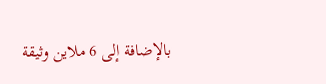بالإضافة إلى 6 ملاين وثيقة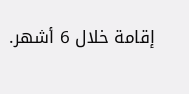إقامة خلال 6 أشهر.